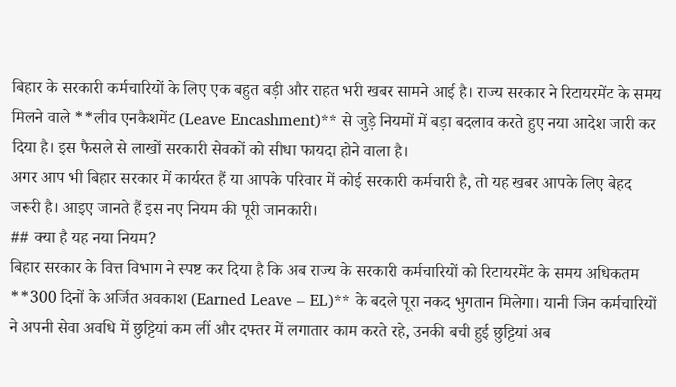बिहार के सरकारी कर्मचारियों के लिए एक बहुत बड़ी और राहत भरी खबर सामने आई है। राज्य सरकार ने रिटायरमेंट के समय मिलने वाले **लीव एनकैशमेंट (Leave Encashment)** से जुड़े नियमों में बड़ा बदलाव करते हुए नया आदेश जारी कर दिया है। इस फैसले से लाखों सरकारी सेवकों को सीधा फायदा होने वाला है।
अगर आप भी बिहार सरकार में कार्यरत हैं या आपके परिवार में कोई सरकारी कर्मचारी है, तो यह खबर आपके लिए बेहद जरूरी है। आइए जानते हैं इस नए नियम की पूरी जानकारी।
## क्या है यह नया नियम?
बिहार सरकार के वित्त विभाग ने स्पष्ट कर दिया है कि अब राज्य के सरकारी कर्मचारियों को रिटायरमेंट के समय अधिकतम **300 दिनों के अर्जित अवकाश (Earned Leave – EL)** के बदले पूरा नकद भुगतान मिलेगा। यानी जिन कर्मचारियों ने अपनी सेवा अवधि में छुट्टियां कम लीं और दफ्तर में लगातार काम करते रहे, उनकी बची हुई छुट्टियां अब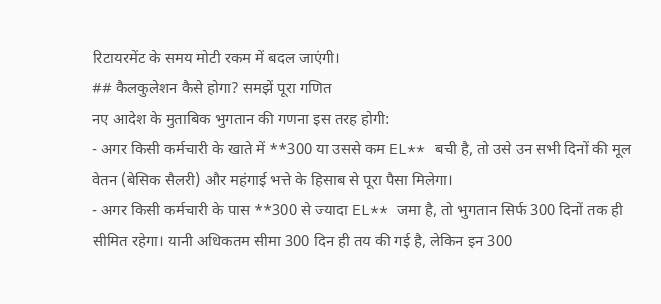रिटायरमेंट के समय मोटी रकम में बदल जाएंगी।
## कैलकुलेशन कैसे होगा? समझें पूरा गणित
नए आदेश के मुताबिक भुगतान की गणना इस तरह होगी:
- अगर किसी कर्मचारी के खाते में **300 या उससे कम EL** बची है, तो उसे उन सभी दिनों की मूल वेतन (बेसिक सैलरी) और महंगाई भत्ते के हिसाब से पूरा पैसा मिलेगा।
- अगर किसी कर्मचारी के पास **300 से ज्यादा EL** जमा है, तो भुगतान सिर्फ 300 दिनों तक ही सीमित रहेगा। यानी अधिकतम सीमा 300 दिन ही तय की गई है, लेकिन इन 300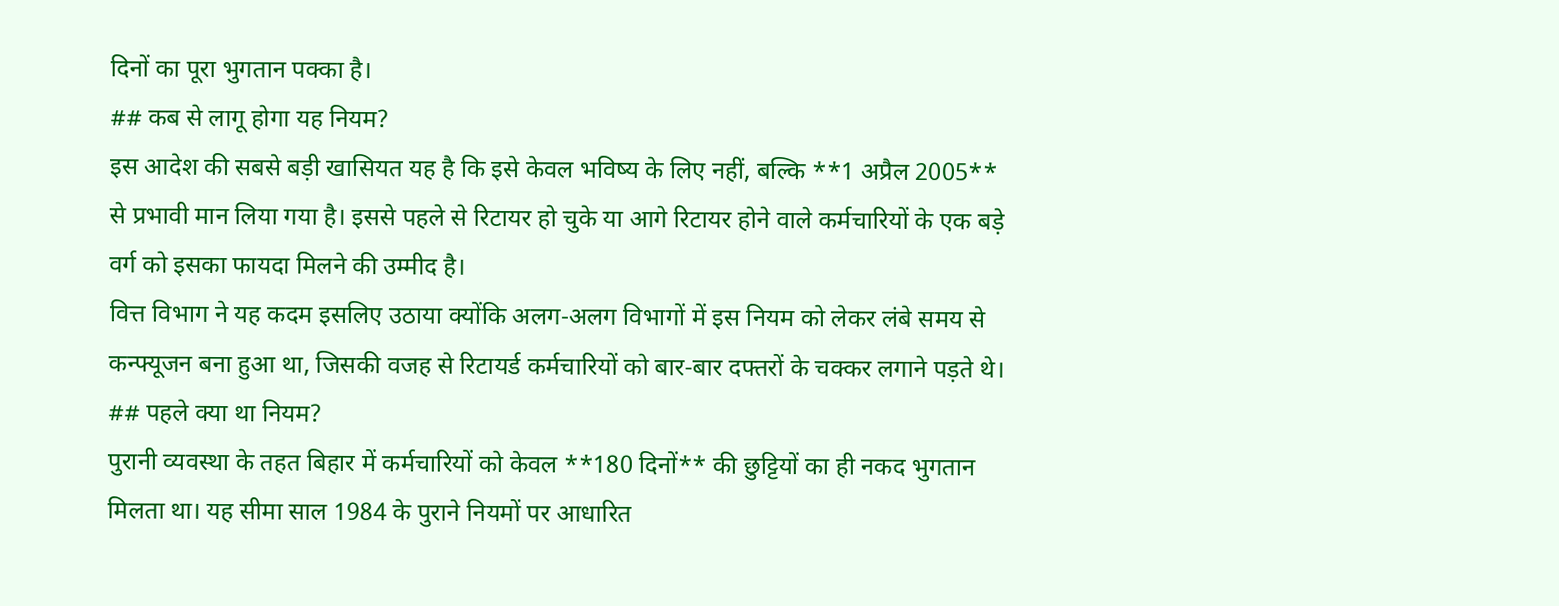दिनों का पूरा भुगतान पक्का है।
## कब से लागू होगा यह नियम?
इस आदेश की सबसे बड़ी खासियत यह है कि इसे केवल भविष्य के लिए नहीं, बल्कि **1 अप्रैल 2005** से प्रभावी मान लिया गया है। इससे पहले से रिटायर हो चुके या आगे रिटायर होने वाले कर्मचारियों के एक बड़े वर्ग को इसका फायदा मिलने की उम्मीद है।
वित्त विभाग ने यह कदम इसलिए उठाया क्योंकि अलग-अलग विभागों में इस नियम को लेकर लंबे समय से कन्फ्यूजन बना हुआ था, जिसकी वजह से रिटायर्ड कर्मचारियों को बार-बार दफ्तरों के चक्कर लगाने पड़ते थे।
## पहले क्या था नियम?
पुरानी व्यवस्था के तहत बिहार में कर्मचारियों को केवल **180 दिनों** की छुट्टियों का ही नकद भुगतान मिलता था। यह सीमा साल 1984 के पुराने नियमों पर आधारित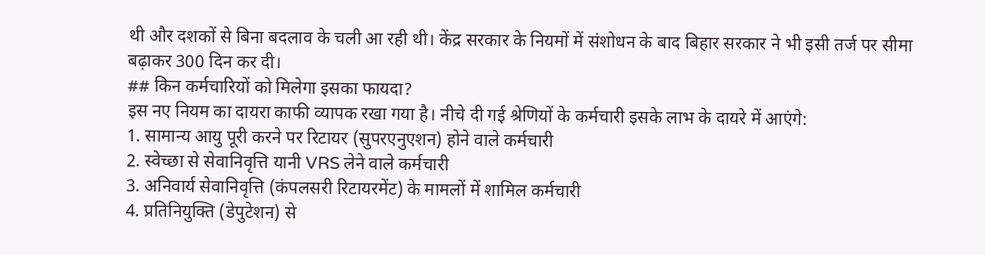थी और दशकों से बिना बदलाव के चली आ रही थी। केंद्र सरकार के नियमों में संशोधन के बाद बिहार सरकार ने भी इसी तर्ज पर सीमा बढ़ाकर 300 दिन कर दी।
## किन कर्मचारियों को मिलेगा इसका फायदा?
इस नए नियम का दायरा काफी व्यापक रखा गया है। नीचे दी गई श्रेणियों के कर्मचारी इसके लाभ के दायरे में आएंगे:
1. सामान्य आयु पूरी करने पर रिटायर (सुपरएनुएशन) होने वाले कर्मचारी
2. स्वेच्छा से सेवानिवृत्ति यानी VRS लेने वाले कर्मचारी
3. अनिवार्य सेवानिवृत्ति (कंपलसरी रिटायरमेंट) के मामलों में शामिल कर्मचारी
4. प्रतिनियुक्ति (डेपुटेशन) से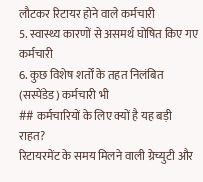लौटकर रिटायर होने वाले कर्मचारी
5. स्वास्थ्य कारणों से असमर्थ घोषित किए गए कर्मचारी
6. कुछ विशेष शर्तों के तहत निलंबित (सस्पेंडेड) कर्मचारी भी
## कर्मचारियों के लिए क्यों है यह बड़ी राहत?
रिटायरमेंट के समय मिलने वाली ग्रेच्युटी और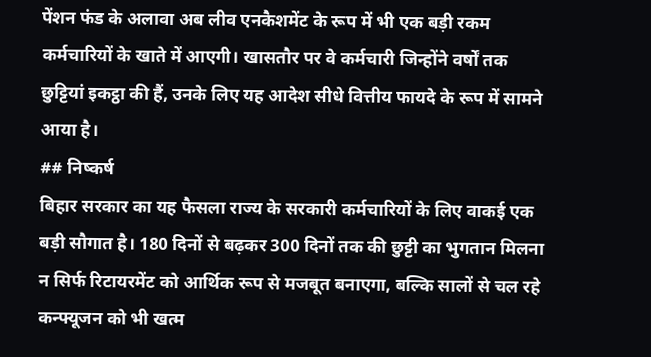पेंशन फंड के अलावा अब लीव एनकैशमेंट के रूप में भी एक बड़ी रकम कर्मचारियों के खाते में आएगी। खासतौर पर वे कर्मचारी जिन्होंने वर्षों तक छुट्टियां इकट्ठा की हैं, उनके लिए यह आदेश सीधे वित्तीय फायदे के रूप में सामने आया है।
## निष्कर्ष
बिहार सरकार का यह फैसला राज्य के सरकारी कर्मचारियों के लिए वाकई एक बड़ी सौगात है। 180 दिनों से बढ़कर 300 दिनों तक की छुट्टी का भुगतान मिलना न सिर्फ रिटायरमेंट को आर्थिक रूप से मजबूत बनाएगा, बल्कि सालों से चल रहे कन्फ्यूजन को भी खत्म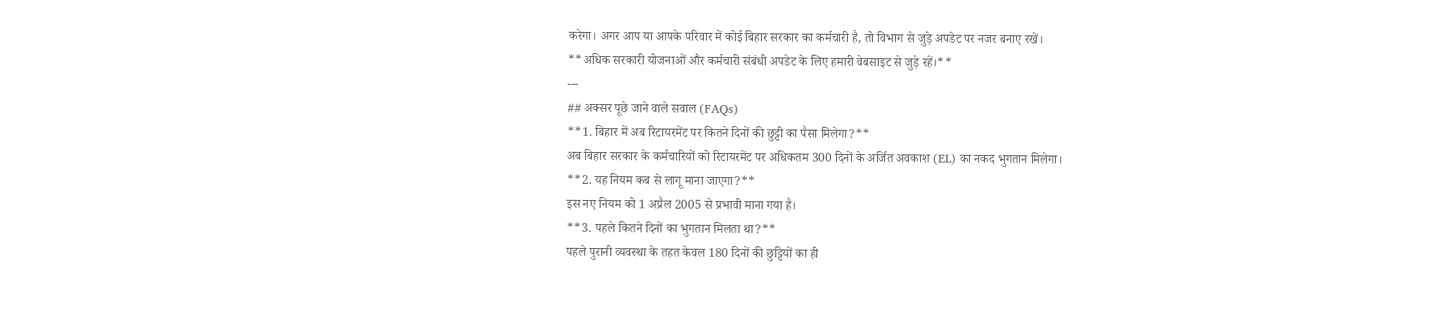करेगा। अगर आप या आपके परिवार में कोई बिहार सरकार का कर्मचारी है, तो विभाग से जुड़े अपडेट पर नजर बनाए रखें।
**अधिक सरकारी योजनाओं और कर्मचारी संबंधी अपडेट के लिए हमारी वेबसाइट से जुड़े रहें।**
---
## अक्सर पूछे जाने वाले सवाल (FAQs)
**1. बिहार में अब रिटायरमेंट पर कितने दिनों की छुट्टी का पैसा मिलेगा?**
अब बिहार सरकार के कर्मचारियों को रिटायरमेंट पर अधिकतम 300 दिनों के अर्जित अवकाश (EL) का नकद भुगतान मिलेगा।
**2. यह नियम कब से लागू माना जाएगा?**
इस नए नियम को 1 अप्रैल 2005 से प्रभावी माना गया है।
**3. पहले कितने दिनों का भुगतान मिलता था?**
पहले पुरानी व्यवस्था के तहत केवल 180 दिनों की छुट्टियों का ही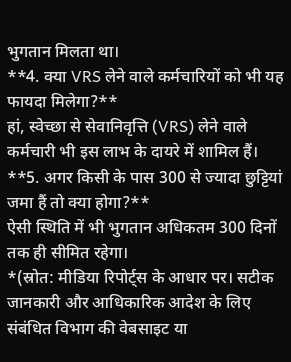भुगतान मिलता था।
**4. क्या VRS लेने वाले कर्मचारियों को भी यह फायदा मिलेगा?**
हां, स्वेच्छा से सेवानिवृत्ति (VRS) लेने वाले कर्मचारी भी इस लाभ के दायरे में शामिल हैं।
**5. अगर किसी के पास 300 से ज्यादा छुट्टियां जमा हैं तो क्या होगा?**
ऐसी स्थिति में भी भुगतान अधिकतम 300 दिनों तक ही सीमित रहेगा।
*(स्रोत: मीडिया रिपोर्ट्स के आधार पर। सटीक जानकारी और आधिकारिक आदेश के लिए संबंधित विभाग की वेबसाइट या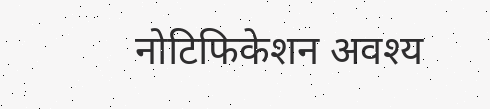नोटिफिकेशन अवश्य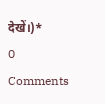देखें।)*
0 Comments